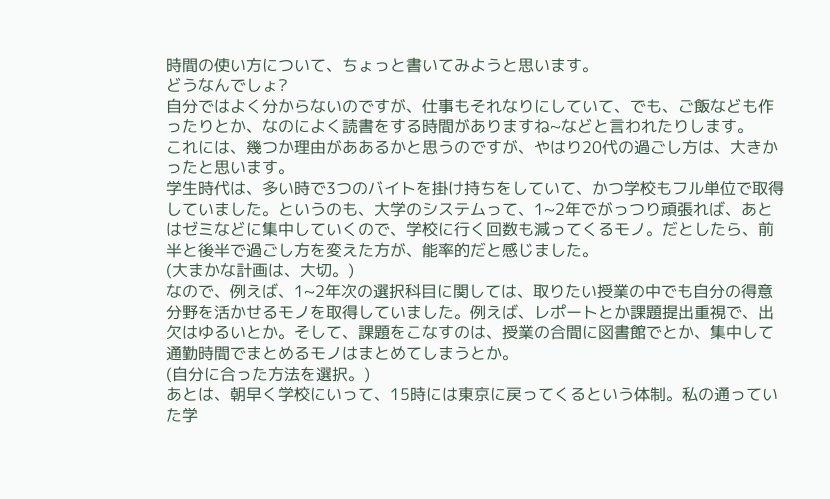時間の使い方について、ちょっと書いてみようと思います。
どうなんでしょ?
自分ではよく分からないのですが、仕事もそれなりにしていて、でも、ご飯なども作ったりとか、なのによく読書をする時間がありますね~などと言われたりします。
これには、幾つか理由がああるかと思うのですが、やはり20代の過ごし方は、大きかったと思います。
学生時代は、多い時で3つのバイトを掛け持ちをしていて、かつ学校もフル単位で取得していました。というのも、大学のシステムって、1~2年でがっつり頑張れば、あとはゼミなどに集中していくので、学校に行く回数も減ってくるモノ。だとしたら、前半と後半で過ごし方を変えた方が、能率的だと感じました。
(大まかな計画は、大切。)
なので、例えば、1~2年次の選択科目に関しては、取りたい授業の中でも自分の得意分野を活かせるモノを取得していました。例えば、レポートとか課題提出重視で、出欠はゆるいとか。そして、課題をこなすのは、授業の合間に図書館でとか、集中して通勤時間でまとめるモノはまとめてしまうとか。
(自分に合った方法を選択。)
あとは、朝早く学校にいって、15時には東京に戻ってくるという体制。私の通っていた学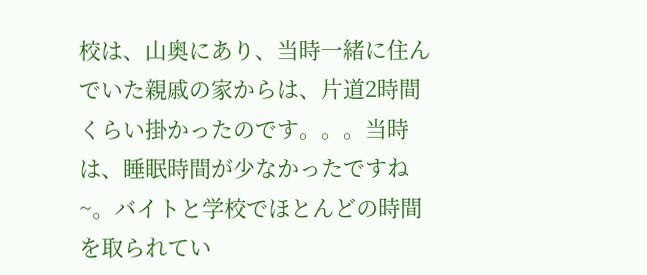校は、山奥にあり、当時一緒に住んでいた親戚の家からは、片道2時間くらい掛かったのです。。。当時は、睡眠時間が少なかったですね~。バイトと学校でほとんどの時間を取られてい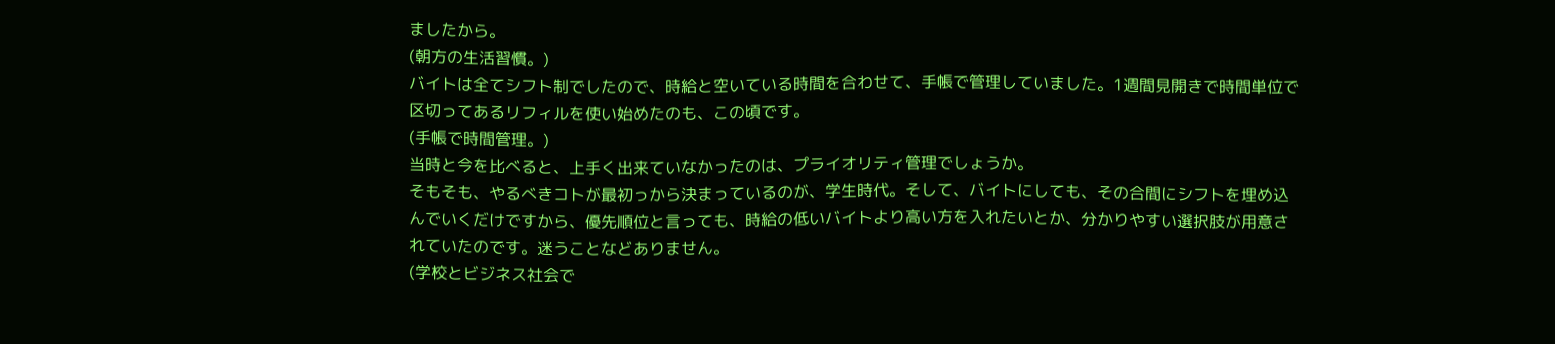ましたから。
(朝方の生活習慣。)
バイトは全てシフト制でしたので、時給と空いている時間を合わせて、手帳で管理していました。1週間見開きで時間単位で区切ってあるリフィルを使い始めたのも、この頃です。
(手帳で時間管理。)
当時と今を比べると、上手く出来ていなかったのは、プライオリティ管理でしょうか。
そもそも、やるべきコトが最初っから決まっているのが、学生時代。そして、バイトにしても、その合間にシフトを埋め込んでいくだけですから、優先順位と言っても、時給の低いバイトより高い方を入れたいとか、分かりやすい選択肢が用意されていたのです。迷うことなどありません。
(学校とビジネス社会で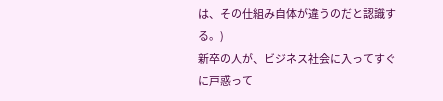は、その仕組み自体が違うのだと認識する。)
新卒の人が、ビジネス社会に入ってすぐに戸惑って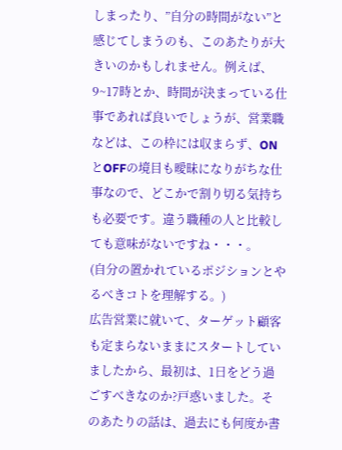しまったり、”自分の時間がない”と感じてしまうのも、このあたりが大きいのかもしれません。例えば、9~17時とか、時間が決まっている仕事であれば良いでしょうが、営業職などは、この枠には収まらず、ONとOFFの境目も曖昧になりがちな仕事なので、どこかで割り切る気持ちも必要です。違う職種の人と比較しても意味がないですね・・・。
(自分の置かれているポジションとやるべきコトを理解する。)
広告営業に就いて、ターゲット顧客も定まらないままにスタートしていましたから、最初は、1日をどう過ごすべきなのか?戸惑いました。そのあたりの話は、過去にも何度か書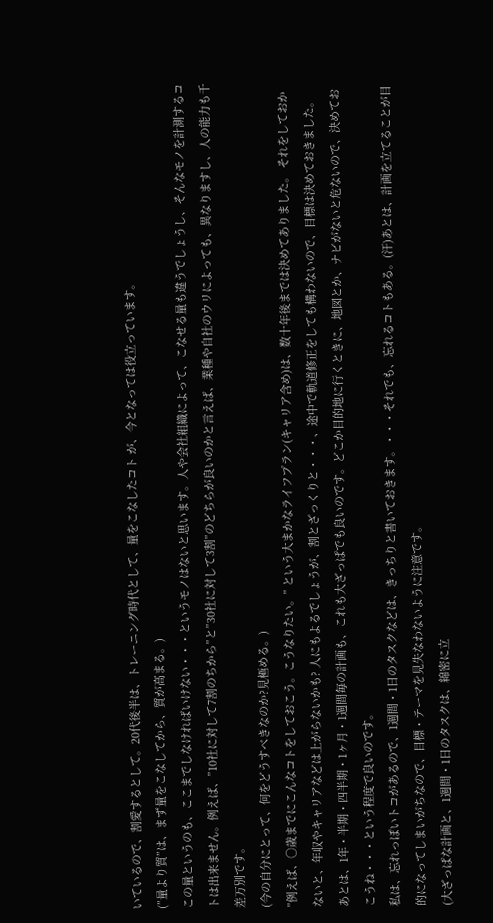いているので、割愛するとして。20代後半は、トレーニング時代として、量をこなしたコト が、今となっては役立っています。
(”量より質”は、まず量をこなしてから、質が高まる。)
この量というのも、ここまでしなければいけない・・・というモノはないと思います。人や会社組織によって、こなせる量も違うでしょうし、そんなモノを計測するコトは出来ません。例えば、”10社に対して7割のちから”と”30社に対して3割”のどちらが良いのかと言えば、業種や自社のウリによっても、異なりますし、人の能力も千差万別です。
(今の自分にとって、何をどうすべきなのか?見極める。)
”例えば、○歳までにこんなコトをしておこう。こうなりたい。” という大まかなライフプラン(キャリア含め)は、数十年後までは決めてありました。 それをしておかないと、年収やキャリアなどは上がらないかも? 人にもよるでしょうが、割とざっくりと・・・、途中で軌道修正をしても構わないので、目標は決めておきました。
あとは、1年・半期・四半期・1ヶ月・1週間毎の計画も、これも大ざっぱでも良いのです。どこか目的地に行くときに、地図とか、ナビがないと危ないので、決めておこうね・・・という程度で良いのです。
私は、忘れっぽいトコがあるので、1週間・1日のタスクなどは、きっちりと書いておきます。・・・それでも、忘れるコトもある。(汗)あとは、計画を立てることが目的になってしまいがちなので、目標・テーマを見失なわないように注意です。
(大ざっぱな計画と、1週間・1日のタスクは、綿密に立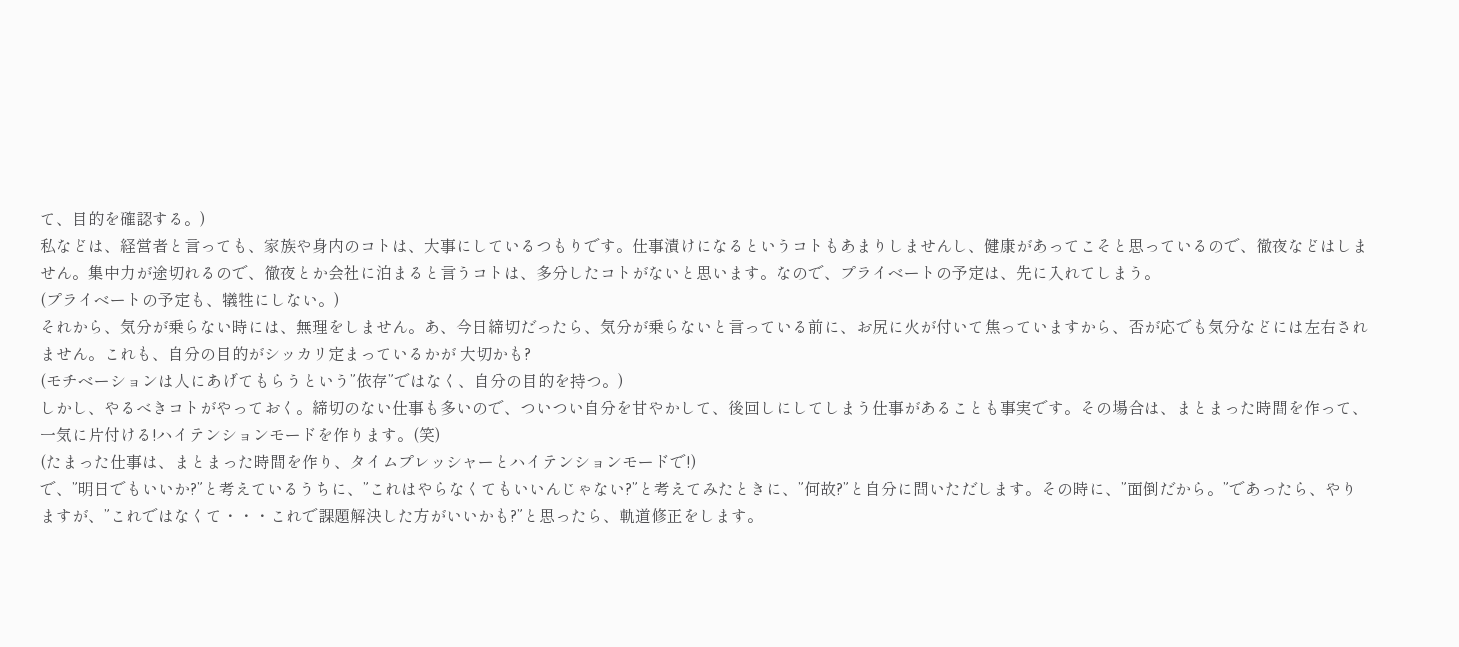て、目的を確認する。)
私などは、経営者と言っても、家族や身内のコトは、大事にしているつもりです。仕事漬けになるというコトもあまりしませんし、健康があってこそと思っているので、徹夜などはしません。集中力が途切れるので、徹夜とか会社に泊まると言うコトは、多分したコトがないと思います。なので、プライベートの予定は、先に入れてしまう。
(プライベートの予定も、犠牲にしない。)
それから、気分が乗らない時には、無理をしません。あ、今日締切だったら、気分が乗らないと言っている前に、お尻に火が付いて焦っていますから、否が応でも気分などには左右されません。これも、自分の目的がシッカリ定まっているかが 大切かも?
(モチベーションは人にあげてもらうという”依存”ではなく、自分の目的を持つ。)
しかし、やるべきコトがやっておく。締切のない仕事も多いので、ついつい自分を甘やかして、後回しにしてしまう仕事があることも事実です。その場合は、まとまった時間を作って、一気に片付ける!ハイテンションモードを作ります。(笑)
(たまった仕事は、まとまった時間を作り、タイムプレッシャーとハイテンションモードで!)
で、”明日でもいいか?”と考えているうちに、”これはやらなくてもいいんじゃない?”と考えてみたときに、”何故?”と自分に問いただします。その時に、”面倒だから。”であったら、やりますが、”これではなくて・・・これで課題解決した方がいいかも?”と思ったら、軌道修正をします。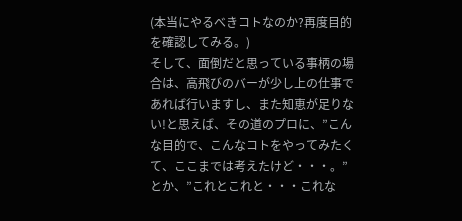(本当にやるべきコトなのか?再度目的を確認してみる。)
そして、面倒だと思っている事柄の場合は、高飛びのバーが少し上の仕事であれば行いますし、また知恵が足りない!と思えば、その道のプロに、”こんな目的で、こんなコトをやってみたくて、ここまでは考えたけど・・・。”とか、”これとこれと・・・これな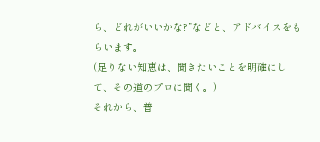ら、どれがいいかな?”などと、アドバイスをもらいます。
(足りない知恵は、聞きたいことを明確にして、その道のプロに聞く。)
それから、普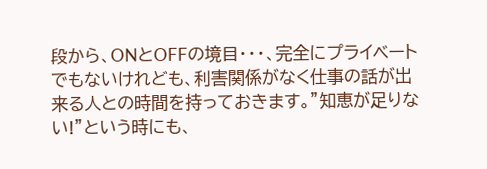段から、ONとOFFの境目・・・、完全にプライベートでもないけれども、利害関係がなく仕事の話が出来る人との時間を持っておきます。”知恵が足りない!”という時にも、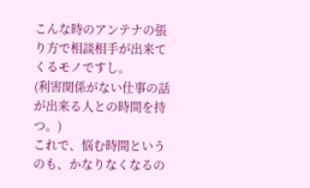こんな時のアンテナの張り方で相談相手が出来てくるモノですし。
(利害関係がない仕事の話が出来る人との時間を持つ。)
これで、悩む時間というのも、かなりなくなるの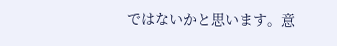ではないかと思います。意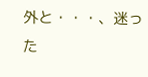外と・・・、迷った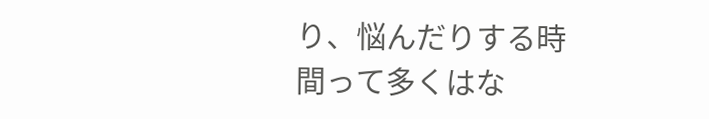り、悩んだりする時間って多くはな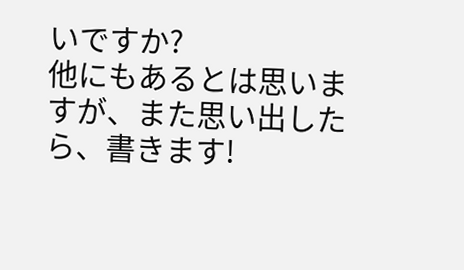いですか?
他にもあるとは思いますが、また思い出したら、書きます!